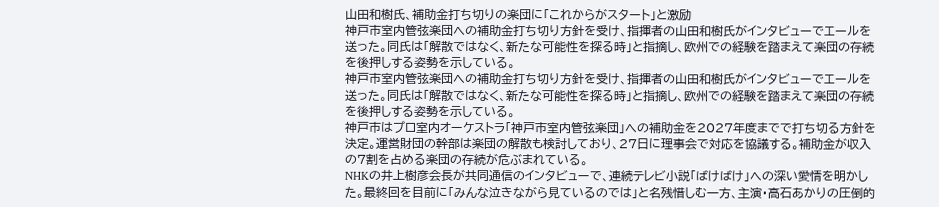山田和樹氏、補助金打ち切りの楽団に「これからがスタート」と激励
神戸市室内管弦楽団への補助金打ち切り方針を受け、指揮者の山田和樹氏がインタビューでエールを送った。同氏は「解散ではなく、新たな可能性を探る時」と指摘し、欧州での経験を踏まえて楽団の存続を後押しする姿勢を示している。
神戸市室内管弦楽団への補助金打ち切り方針を受け、指揮者の山田和樹氏がインタビューでエールを送った。同氏は「解散ではなく、新たな可能性を探る時」と指摘し、欧州での経験を踏まえて楽団の存続を後押しする姿勢を示している。
神戸市はプロ室内オーケストラ「神戸市室内管弦楽団」への補助金を2027年度までで打ち切る方針を決定。運営財団の幹部は楽団の解散も検討しており、27日に理事会で対応を協議する。補助金が収入の7割を占める楽団の存続が危ぶまれている。
NHKの井上樹彦会長が共同通信のインタビューで、連続テレビ小説「ばけばけ」への深い愛情を明かした。最終回を目前に「みんな泣きながら見ているのでは」と名残惜しむ一方、主演・高石あかりの圧倒的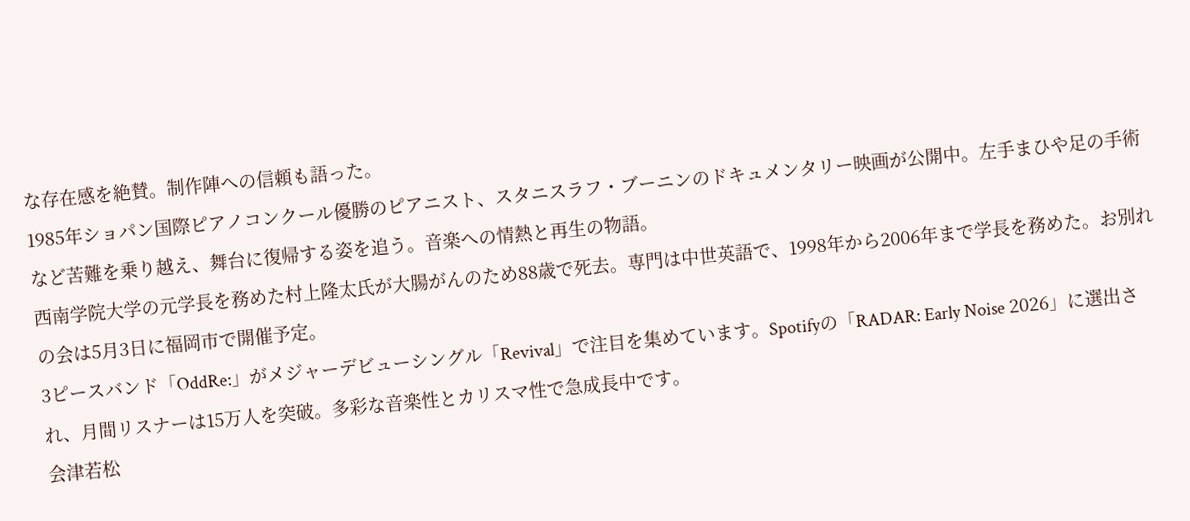な存在感を絶賛。制作陣への信頼も語った。
1985年ショパン国際ピアノコンクール優勝のピアニスト、スタニスラフ・ブーニンのドキュメンタリー映画が公開中。左手まひや足の手術など苦難を乗り越え、舞台に復帰する姿を追う。音楽への情熱と再生の物語。
西南学院大学の元学長を務めた村上隆太氏が大腸がんのため88歳で死去。専門は中世英語で、1998年から2006年まで学長を務めた。お別れの会は5月3日に福岡市で開催予定。
3ピースバンド「OddRe:」がメジャーデビューシングル「Revival」で注目を集めています。Spotifyの「RADAR: Early Noise 2026」に選出され、月間リスナーは15万人を突破。多彩な音楽性とカリスマ性で急成長中です。
会津若松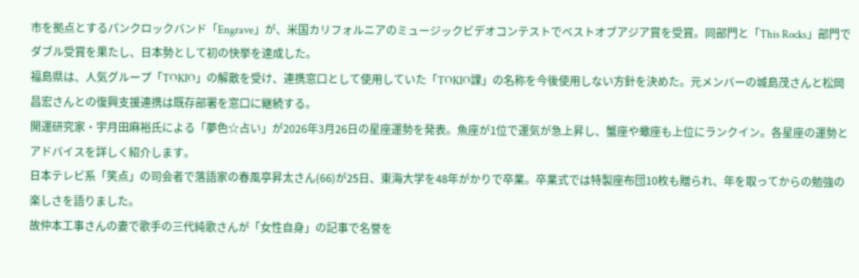市を拠点とするパンクロックバンド「Engrave」が、米国カリフォルニアのミュージックビデオコンテストでベストオブアジア賞を受賞。同部門と「This Rocks」部門でダブル受賞を果たし、日本勢として初の快挙を達成した。
福島県は、人気グループ「TOKIO」の解散を受け、連携窓口として使用していた「TOKIO課」の名称を今後使用しない方針を決めた。元メンバーの城島茂さんと松岡昌宏さんとの復興支援連携は既存部署を窓口に継続する。
開運研究家・宇月田麻裕氏による「夢色☆占い」が2026年3月26日の星座運勢を発表。魚座が1位で運気が急上昇し、蟹座や蠍座も上位にランクイン。各星座の運勢とアドバイスを詳しく紹介します。
日本テレビ系「笑点」の司会者で落語家の春風亭昇太さん(66)が25日、東海大学を48年がかりで卒業。卒業式では特製座布団10枚も贈られ、年を取ってからの勉強の楽しさを語りました。
故仲本工事さんの妻で歌手の三代純歌さんが「女性自身」の記事で名誉を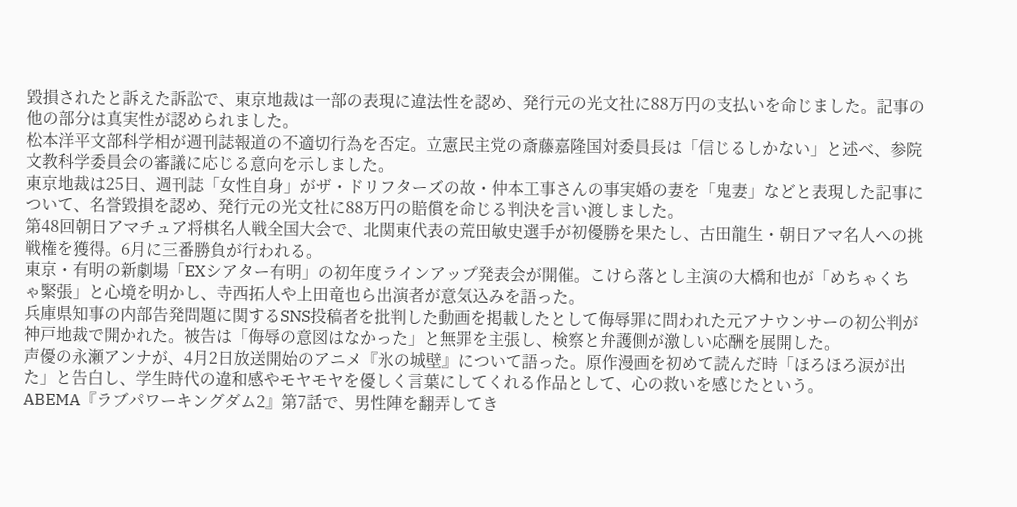毀損されたと訴えた訴訟で、東京地裁は一部の表現に違法性を認め、発行元の光文社に88万円の支払いを命じました。記事の他の部分は真実性が認められました。
松本洋平文部科学相が週刊誌報道の不適切行為を否定。立憲民主党の斎藤嘉隆国対委員長は「信じるしかない」と述べ、参院文教科学委員会の審議に応じる意向を示しました。
東京地裁は25日、週刊誌「女性自身」がザ・ドリフターズの故・仲本工事さんの事実婚の妻を「鬼妻」などと表現した記事について、名誉毀損を認め、発行元の光文社に88万円の賠償を命じる判決を言い渡しました。
第48回朝日アマチュア将棋名人戦全国大会で、北関東代表の荒田敏史選手が初優勝を果たし、古田龍生・朝日アマ名人への挑戦権を獲得。6月に三番勝負が行われる。
東京・有明の新劇場「EXシアター有明」の初年度ラインアップ発表会が開催。こけら落とし主演の大橋和也が「めちゃくちゃ緊張」と心境を明かし、寺西拓人や上田竜也ら出演者が意気込みを語った。
兵庫県知事の内部告発問題に関するSNS投稿者を批判した動画を掲載したとして侮辱罪に問われた元アナウンサーの初公判が神戸地裁で開かれた。被告は「侮辱の意図はなかった」と無罪を主張し、検察と弁護側が激しい応酬を展開した。
声優の永瀬アンナが、4月2日放送開始のアニメ『氷の城壁』について語った。原作漫画を初めて読んだ時「ほろほろ涙が出た」と告白し、学生時代の違和感やモヤモヤを優しく言葉にしてくれる作品として、心の救いを感じたという。
ABEMA『ラブパワーキングダム2』第7話で、男性陣を翻弄してき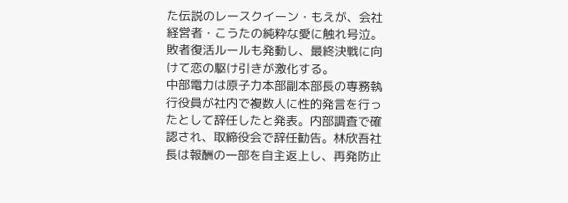た伝説のレースクイーン・もえが、会社経営者・こうたの純粋な愛に触れ号泣。敗者復活ルールも発動し、最終決戦に向けて恋の駆け引きが激化する。
中部電力は原子力本部副本部長の専務執行役員が社内で複数人に性的発言を行ったとして辞任したと発表。内部調査で確認され、取締役会で辞任勧告。林欣吾社長は報酬の一部を自主返上し、再発防止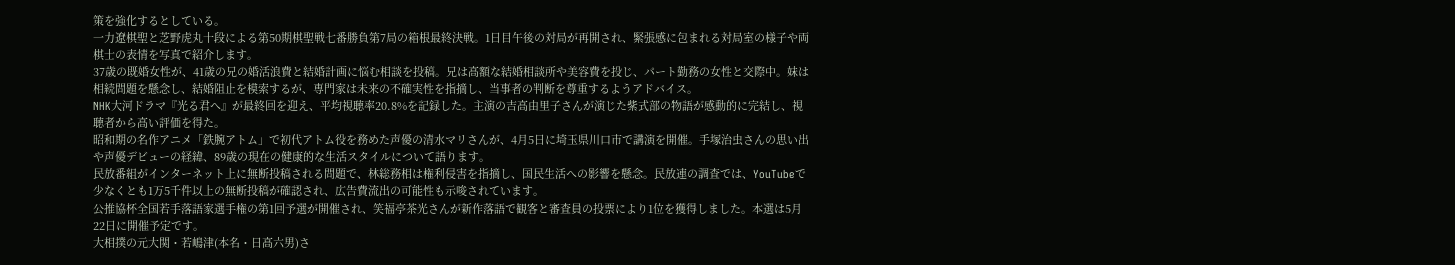策を強化するとしている。
一力遼棋聖と芝野虎丸十段による第50期棋聖戦七番勝負第7局の箱根最終決戦。1日目午後の対局が再開され、緊張感に包まれる対局室の様子や両棋士の表情を写真で紹介します。
37歳の既婚女性が、41歳の兄の婚活浪費と結婚計画に悩む相談を投稿。兄は高額な結婚相談所や美容費を投じ、パート勤務の女性と交際中。妹は相続問題を懸念し、結婚阻止を模索するが、専門家は未来の不確実性を指摘し、当事者の判断を尊重するようアドバイス。
NHK大河ドラマ『光る君へ』が最終回を迎え、平均視聴率20.8%を記録した。主演の吉高由里子さんが演じた紫式部の物語が感動的に完結し、視聴者から高い評価を得た。
昭和期の名作アニメ「鉄腕アトム」で初代アトム役を務めた声優の清水マリさんが、4月5日に埼玉県川口市で講演を開催。手塚治虫さんの思い出や声優デビューの経緯、89歳の現在の健康的な生活スタイルについて語ります。
民放番組がインターネット上に無断投稿される問題で、林総務相は権利侵害を指摘し、国民生活への影響を懸念。民放連の調査では、YouTubeで少なくとも1万5千件以上の無断投稿が確認され、広告費流出の可能性も示唆されています。
公推協杯全国若手落語家選手権の第1回予選が開催され、笑福亭茶光さんが新作落語で観客と審査員の投票により1位を獲得しました。本選は5月22日に開催予定です。
大相撲の元大関・若嶋津(本名・日高六男)さ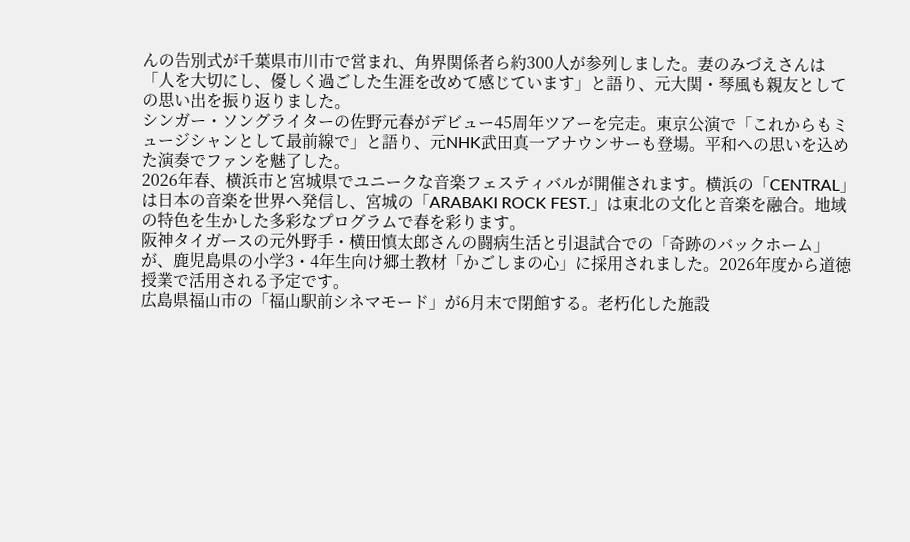んの告別式が千葉県市川市で営まれ、角界関係者ら約300人が参列しました。妻のみづえさんは「人を大切にし、優しく過ごした生涯を改めて感じています」と語り、元大関・琴風も親友としての思い出を振り返りました。
シンガー・ソングライターの佐野元春がデビュー45周年ツアーを完走。東京公演で「これからもミュージシャンとして最前線で」と語り、元NHK武田真一アナウンサーも登場。平和への思いを込めた演奏でファンを魅了した。
2026年春、横浜市と宮城県でユニークな音楽フェスティバルが開催されます。横浜の「CENTRAL」は日本の音楽を世界へ発信し、宮城の「ARABAKI ROCK FEST.」は東北の文化と音楽を融合。地域の特色を生かした多彩なプログラムで春を彩ります。
阪神タイガースの元外野手・横田慎太郎さんの闘病生活と引退試合での「奇跡のバックホーム」が、鹿児島県の小学3・4年生向け郷土教材「かごしまの心」に採用されました。2026年度から道徳授業で活用される予定です。
広島県福山市の「福山駅前シネマモード」が6月末で閉館する。老朽化した施設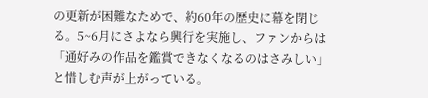の更新が困難なためで、約60年の歴史に幕を閉じる。5~6月にさよなら興行を実施し、ファンからは「通好みの作品を鑑賞できなくなるのはさみしい」と惜しむ声が上がっている。